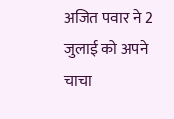अजित पवार ने 2 जुलाई को अपने चाचा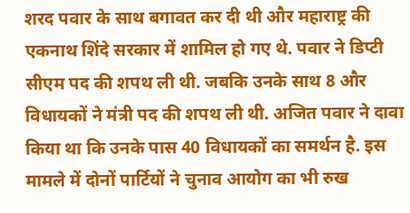शरद पवार के साथ बगावत कर दी थी और महाराष्ट्र की एकनाथ शिंदे सरकार में शामिल हो गए थे. पवार ने डिप्टी सीएम पद की शपथ ली थी. जबकि उनके साथ 8 और विधायकों ने मंत्री पद की शपथ ली थी. अजित पवार ने दावा किया था कि उनके पास 40 विधायकों का समर्थन है. इस मामले में दोनों पार्टियों ने चुनाव आयोग का भी रुख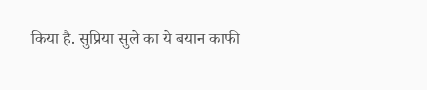किया है. सुप्रिया सुले का ये बयान काफी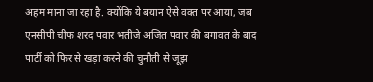अहम माना जा रहा है. क्योंकि ये बयान ऐसे वक्त पर आया, जब एनसीपी चीफ शरद पवार भतीजे अजित पवार की बगावत के बाद पार्टी को फिर से खड़ा करने की चुनौती से जूझ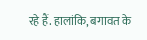रहे हैं. हालांकि, बगावत के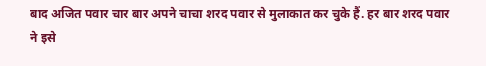बाद अजित पवार चार बार अपने चाचा शरद पवार से मुलाकात कर चुके हैं. हर बार शरद पवार ने इसे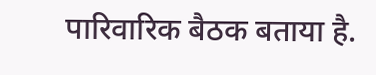पारिवारिक बैठक बताया है.